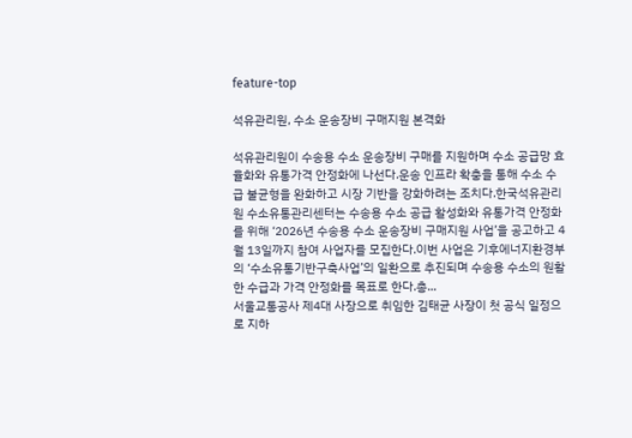feature-top

석유관리원, 수소 운송장비 구매지원 본격화

석유관리원이 수송용 수소 운송장비 구매를 지원하며 수소 공급망 효율화와 유통가격 안정화에 나선다.운송 인프라 확충을 통해 수소 수급 불균형을 완화하고 시장 기반을 강화하려는 조치다.한국석유관리원 수소유통관리센터는 수송용 수소 공급 활성화와 유통가격 안정화를 위해 ‘2026년 수송용 수소 운송장비 구매지원 사업’을 공고하고 4월 13일까지 참여 사업자를 모집한다.이번 사업은 기후에너지환경부의 ‘수소유통기반구축사업’의 일환으로 추진되며 수송용 수소의 원활한 수급과 가격 안정화를 목표로 한다.총...
서울교통공사 제4대 사장으로 취임한 김태균 사장이 첫 공식 일정으로 지하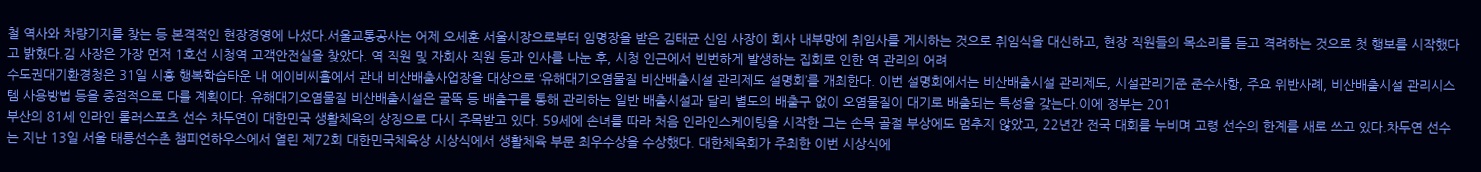철 역사와 차량기지를 찾는 등 본격적인 현장경영에 나섰다.서울교통공사는 어제 오세훈 서울시장으로부터 임명장을 받은 김태균 신임 사장이 회사 내부망에 취임사를 게시하는 것으로 취임식을 대신하고, 현장 직원들의 목소리를 듣고 격려하는 것으로 첫 행보를 시작했다고 밝혔다.김 사장은 가장 먼저 1호선 시청역 고객안전실을 찾았다. 역 직원 및 자회사 직원 등과 인사를 나눈 후, 시청 인근에서 빈번하게 발생하는 집회로 인한 역 관리의 어려
수도권대기환경청은 31일 시흥 행복학습타운 내 에이비씨홀에서 관내 비산배출사업장을 대상으로 ‘유해대기오염물질 비산배출시설 관리제도 설명회’를 개최한다. 이번 설명회에서는 비산배출시설 관리제도, 시설관리기준 준수사항, 주요 위반사례, 비산배출시설 관리시스템 사용방법 등을 중점적으로 다룰 계획이다. 유해대기오염물질 비산배출시설은 굴뚝 등 배출구를 통해 관리하는 일반 배출시설과 달리 별도의 배출구 없이 오염물질이 대기로 배출되는 특성을 갖는다.이에 정부는 201
부산의 81세 인라인 롤러스포츠 선수 차두연이 대한민국 생활체육의 상징으로 다시 주목받고 있다. 59세에 손녀를 따라 처음 인라인스케이팅을 시작한 그는 손목 골절 부상에도 멈추지 않았고, 22년간 전국 대회를 누비며 고령 선수의 한계를 새로 쓰고 있다.차두연 선수는 지난 13일 서울 태릉선수촌 챔피언하우스에서 열린 제72회 대한민국체육상 시상식에서 생활체육 부문 최우수상을 수상했다. 대한체육회가 주최한 이번 시상식에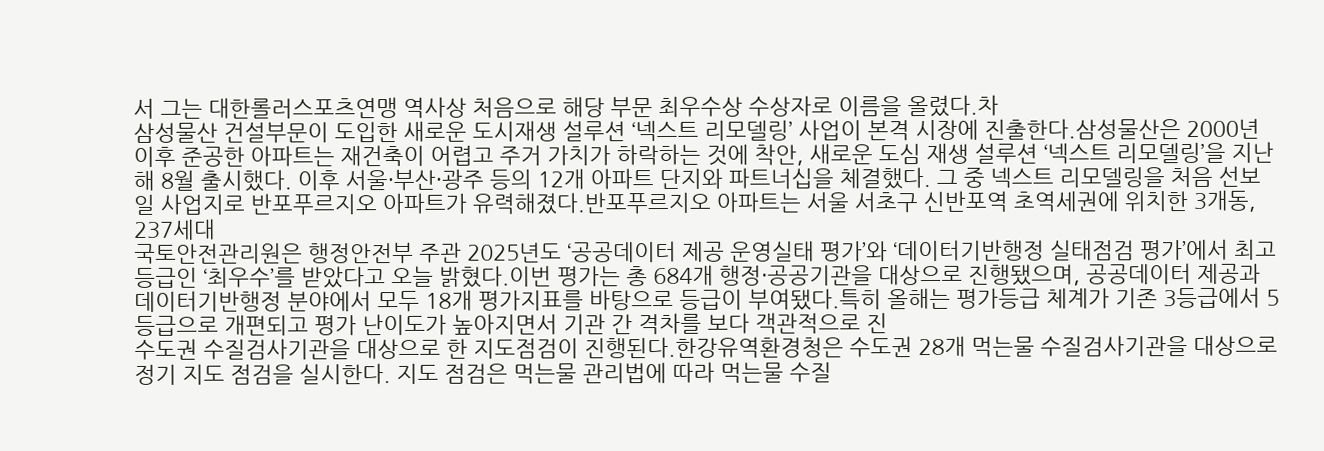서 그는 대한롤러스포츠연맹 역사상 처음으로 해당 부문 최우수상 수상자로 이름을 올렸다.차
삼성물산 건설부문이 도입한 새로운 도시재생 설루션 ‘넥스트 리모델링’ 사업이 본격 시장에 진출한다.삼성물산은 2000년 이후 준공한 아파트는 재건축이 어렵고 주거 가치가 하락하는 것에 착안, 새로운 도심 재생 설루션 ‘넥스트 리모델링’을 지난해 8월 출시했다. 이후 서울·부산·광주 등의 12개 아파트 단지와 파트너십을 체결했다. 그 중 넥스트 리모델링을 처음 선보일 사업지로 반포푸르지오 아파트가 유력해졌다.반포푸르지오 아파트는 서울 서초구 신반포역 초역세권에 위치한 3개동, 237세대
국토안전관리원은 행정안전부 주관 2025년도 ‘공공데이터 제공 운영실태 평가’와 ‘데이터기반행정 실태점검 평가’에서 최고등급인 ‘최우수’를 받았다고 오늘 밝혔다.이번 평가는 총 684개 행정·공공기관을 대상으로 진행됐으며, 공공데이터 제공과 데이터기반행정 분야에서 모두 18개 평가지표를 바탕으로 등급이 부여됐다.특히 올해는 평가등급 체계가 기존 3등급에서 5등급으로 개편되고 평가 난이도가 높아지면서 기관 간 격차를 보다 객관적으로 진
수도권 수질검사기관을 대상으로 한 지도점검이 진행된다.한강유역환경청은 수도권 28개 먹는물 수질검사기관을 대상으로 정기 지도 점검을 실시한다. 지도 점검은 먹는물 관리법에 따라 먹는물 수질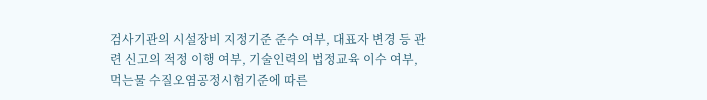검사기관의 시설장비 지정기준 준수 여부, 대표자 변경 등 관련 신고의 적정 이행 여부, 기술인력의 법정교육 이수 여부, 먹는물 수질오염공정시험기준에 따른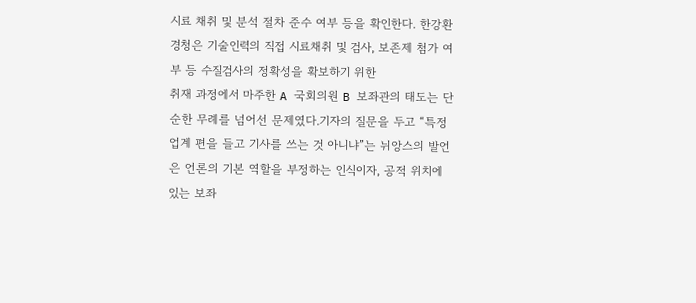시료 채취 및 분석 절차 준수 여부 등을 확인한다. 한강환경청은 기술인력의 직접 시료채취 및 검사, 보존제 첨가 여부 등 수질검사의 정확성을 확보하기 위한
취재 과정에서 마주한 A 국회의원 B 보좌관의 태도는 단순한 무례를 넘어선 문제였다.기자의 질문을 두고 “특정업계 편을 들고 기사를 쓰는 것 아니냐”는 뉘앙스의 발언은 언론의 기본 역할을 부정하는 인식이자, 공적 위치에 있는 보좌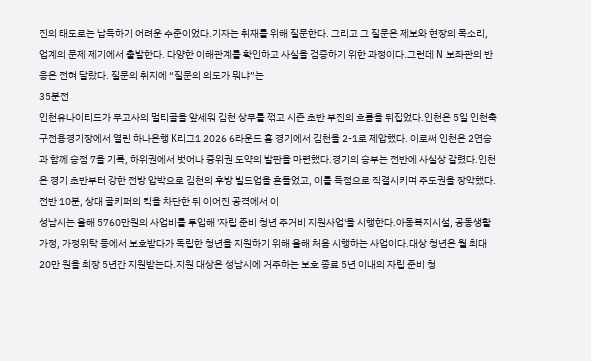진의 태도로는 납득하기 어려운 수준이었다.기자는 취재를 위해 질문한다. 그리고 그 질문은 제보와 현장의 목소리, 업계의 문제 제기에서 출발한다. 다양한 이해관계를 확인하고 사실을 검증하기 위한 과정이다.그런데 N 보좌관의 반응은 전혀 달랐다. 질문의 취지에 “질문의 의도가 뭐냐”는
35분전
인천유나이티드가 무고사의 멀티골을 앞세워 김천 상무를 꺾고 시즌 초반 부진의 흐름을 뒤집었다.인천은 5일 인천축구전용경기장에서 열린 하나은행 K리그1 2026 6라운드 홈 경기에서 김천을 2-1로 제압했다. 이로써 인천은 2연승과 함께 승점 7을 기록, 하위권에서 벗어나 중위권 도약의 발판을 마련했다.경기의 승부는 전반에 사실상 갈렸다.인천은 경기 초반부터 강한 전방 압박으로 김천의 후방 빌드업을 흔들었고, 이를 득점으로 직결시키며 주도권을 장악했다. 전반 10분, 상대 골키퍼의 킥을 차단한 뒤 이어진 공격에서 이
성남시는 올해 5760만원의 사업비를 투입해 '자립 준비 청년 주거비 지원사업'을 시행한다.아동복지시설, 공동생활가정, 가정위탁 등에서 보호받다가 독립한 청년을 지원하기 위해 올해 처음 시행하는 사업이다.대상 청년은 월 최대 20만 원을 최장 5년간 지원받는다.지원 대상은 성남시에 거주하는 보호 종료 5년 이내의 자립 준비 청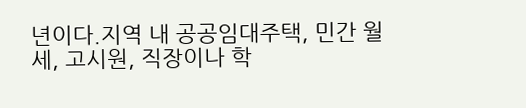년이다.지역 내 공공임대주택, 민간 월세, 고시원, 직장이나 학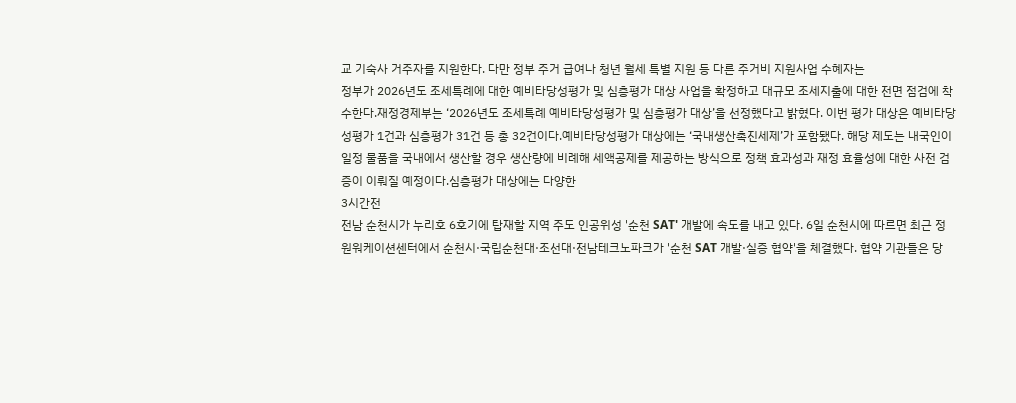교 기숙사 거주자를 지원한다. 다만 정부 주거 급여나 청년 월세 특별 지원 등 다른 주거비 지원사업 수혜자는
정부가 2026년도 조세특례에 대한 예비타당성평가 및 심층평가 대상 사업을 확정하고 대규모 조세지출에 대한 전면 점검에 착수한다.재정경제부는 ‘2026년도 조세특례 예비타당성평가 및 심층평가 대상’을 선정했다고 밝혔다. 이번 평가 대상은 예비타당성평가 1건과 심층평가 31건 등 총 32건이다.예비타당성평가 대상에는 ‘국내생산촉진세제’가 포함됐다. 해당 제도는 내국인이 일정 물품을 국내에서 생산할 경우 생산량에 비례해 세액공제를 제공하는 방식으로 정책 효과성과 재정 효율성에 대한 사전 검증이 이뤄질 예정이다.심층평가 대상에는 다양한
3시간전
전남 순천시가 누리호 6호기에 탑재할 지역 주도 인공위성 '순천 SAT' 개발에 속도를 내고 있다. 6일 순천시에 따르면 최근 정원워케이션센터에서 순천시·국립순천대·조선대·전남테크노파크가 '순천 SAT 개발·실증 협약'을 체결했다. 협약 기관들은 당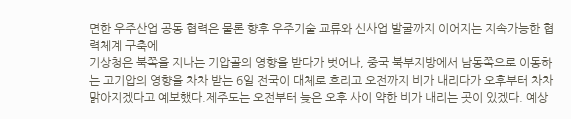면한 우주산업 공동 협력은 물론 향후 우주기술 교류와 신사업 발굴까지 이어지는 지속가능한 협력체계 구축에
기상청은 북쪽을 지나는 기압골의 영향을 받다가 벗어나, 중국 북부지방에서 남동쪽으로 이동하는 고기압의 영향을 차차 받는 6일 전국이 대체로 흐리고 오전까지 비가 내리다가 오후부터 차차 맑아지겠다고 예보했다.제주도는 오전부터 늦은 오후 사이 약한 비가 내리는 곳이 있겠다. 예상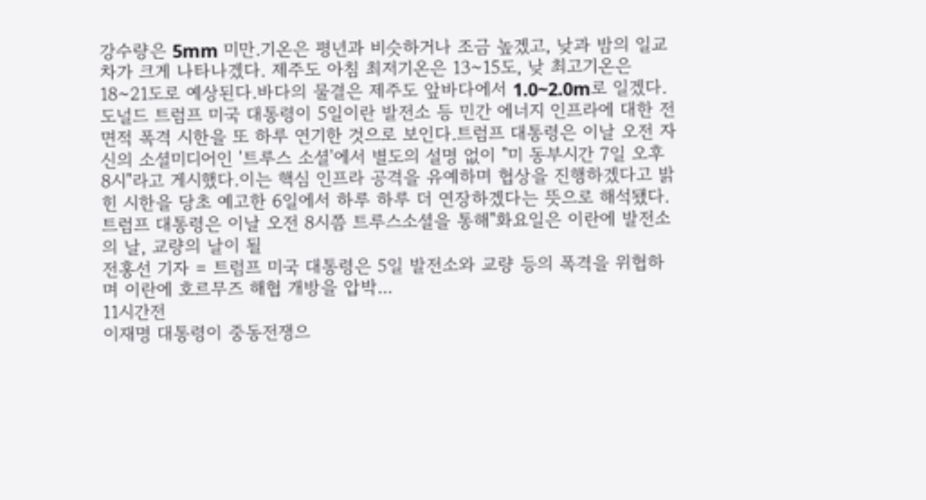강수량은 5mm 미만.기온은 평년과 비슷하거나 조금 높겠고, 낮과 밤의 일교차가 크게 나타나겠다. 제주도 아침 최저기온은 13~15도, 낮 최고기온은 18~21도로 예상된다.바다의 물결은 제주도 앞바다에서 1.0~2.0m로 일겠다.
도널드 트럼프 미국 대통령이 5일이란 발전소 등 민간 에너지 인프라에 대한 전면적 폭격 시한을 또 하루 연기한 것으로 보인다.트럼프 대통령은 이날 오전 자신의 소셜미디어인 '트루스 소셜'에서 별도의 설명 없이 "미 동부시간 7일 오후 8시"라고 게시했다.이는 핵심 인프라 공격을 유예하며 협상을 진행하겠다고 밝힌 시한을 당초 예고한 6일에서 하루 하루 더 연장하겠다는 뜻으로 해석됐다.트럼프 대통령은 이날 오전 8시쯤 트루스소셜을 통해"화요일은 이란에 발전소의 날, 교량의 날이 될
전홍선 기자 = 트럼프 미국 대통령은 5일 발전소와 교량 등의 폭격을 위협하며 이란에 호르무즈 해협 개방을 압박...
11시간전
이재명 대통령이 중동전쟁으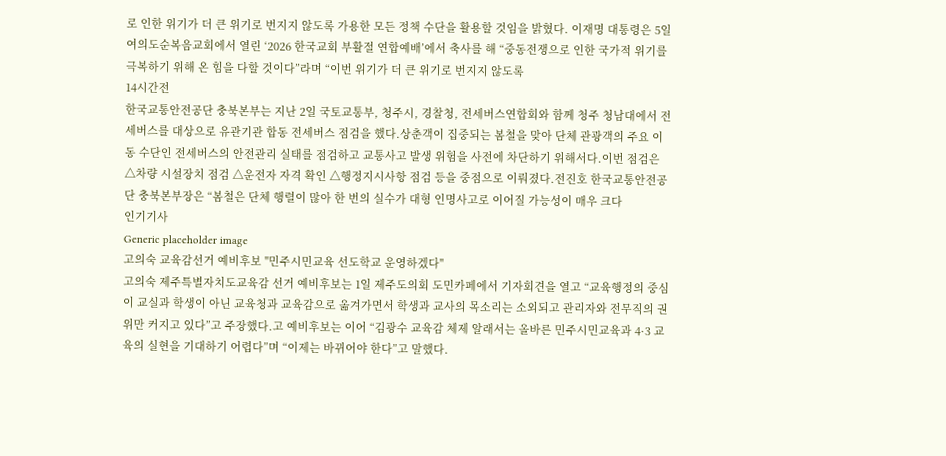로 인한 위기가 더 큰 위기로 번지지 않도록 가용한 모든 정책 수단을 활용할 것임을 밝혔다. 이재명 대통령은 5일 여의도순복음교회에서 열린 ‘2026 한국교회 부활절 연합예배’에서 축사를 해 “중동전쟁으로 인한 국가적 위기를 극복하기 위해 온 힘을 다할 것이다”라며 “이번 위기가 더 큰 위기로 번지지 않도록
14시간전
한국교통안전공단 충북본부는 지난 2일 국토교통부, 청주시, 경찰청, 전세버스연합회와 함께 청주 청남대에서 전세버스를 대상으로 유관기관 합동 전세버스 점검을 했다.상춘객이 집중되는 봄철을 맞아 단체 관광객의 주요 이동 수단인 전세버스의 안전관리 실태를 점검하고 교통사고 발생 위험을 사전에 차단하기 위해서다.이번 점검은 △차량 시설장치 점검 △운전자 자격 확인 △행정지시사항 점검 등을 중점으로 이뤄졌다.전진호 한국교통안전공단 충북본부장은 “봄철은 단체 행렬이 많아 한 번의 실수가 대형 인명사고로 이어질 가능성이 매우 크다
인기기사
Generic placeholder image
고의숙 교육감선거 예비후보 "민주시민교육 선도학교 운영하겠다"
고의숙 제주특별자치도교육감 선거 예비후보는 1일 제주도의회 도민카페에서 기자회견을 열고 “교육행정의 중심이 교실과 학생이 아닌 교육청과 교육감으로 옮겨가면서 학생과 교사의 목소리는 소외되고 관리자와 전무직의 권위만 커지고 있다”고 주장했다.고 예비후보는 이어 “김광수 교육감 체제 알래서는 올바른 민주시민교육과 4·3 교육의 실현을 기대하기 어렵다”며 “이제는 바뀌어야 한다”고 말했다.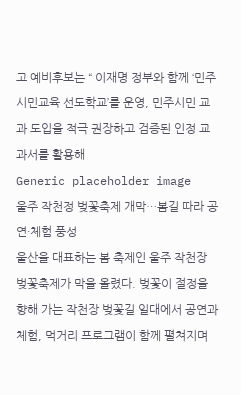고 예비후보는 “ 이재명 정부와 함께 ‘민주시민교육 선도학교’를 운영, 민주시민 교과 도입을 적극 권장하고 검증된 인정 교과서를 활용해
Generic placeholder image
울주 작천정 벚꽃축제 개막…봄길 따라 공연·체험 풍성
울산을 대표하는 봄 축제인 울주 작천장 벚꽃축제가 막을 올렸다. 벚꽃이 절정을 향해 가는 작천장 벚꽃길 일대에서 공연과 체험, 먹거리 프로그램이 함께 펼쳐지며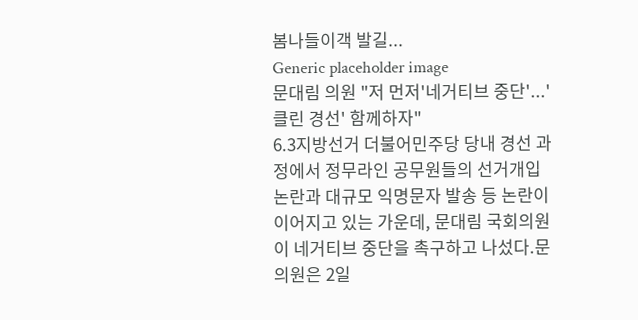봄나들이객 발길...
Generic placeholder image
문대림 의원 "저 먼저'네거티브 중단'...'클린 경선' 함께하자"
6.3지방선거 더불어민주당 당내 경선 과정에서 정무라인 공무원들의 선거개입 논란과 대규모 익명문자 발송 등 논란이 이어지고 있는 가운데, 문대림 국회의원이 네거티브 중단을 촉구하고 나섰다.문 의원은 2일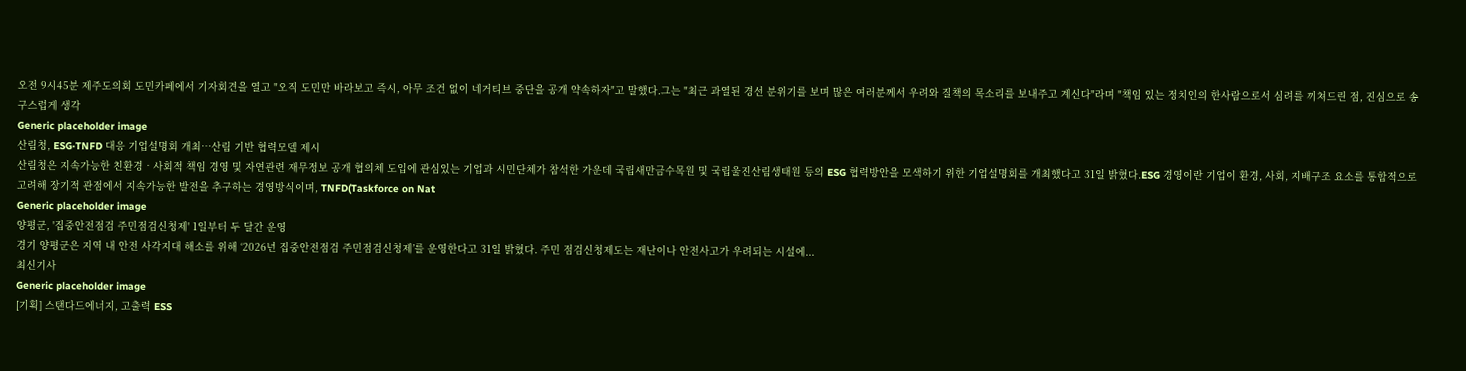오전 9시45분 제주도의회 도민카페에서 기자회견을 열고 "오직 도민만 바라보고 즉시, 아무 조건 없이 네거티브 중단을 공개 약속하자"고 말했다.그는 "최근 과열된 경선 분위기를 보며 많은 여러분께서 우려와 질책의 목소리를 보내주고 계신다"라며 "책임 있는 정치인의 한사람으로서 심려를 끼쳐드린 점, 진심으로 송구스럽게 생각
Generic placeholder image
산림청, ESG·TNFD 대응 기업설명회 개최…산림 기반 협력모델 제시
산림청은 지속가능한 친환경‧사회적 책임 경영 및 자연관련 재무정보 공개 협의체 도입에 관심있는 기업과 시민단체가 참석한 가운데 국립새만금수목원 및 국립울진산림생태원 등의 ESG 협력방안을 모색하기 위한 기업설명회를 개최했다고 31일 밝혔다.ESG 경영이란 기업이 환경, 사회, 지배구조 요소를 통합적으로 고려해 장기적 관점에서 지속가능한 발전을 추구하는 경영방식이며, TNFD(Taskforce on Nat
Generic placeholder image
양평군, '집중안전점검 주민점검신청제' 1일부터 두 달간 운영
경기 양평군은 지역 내 안전 사각지대 해소를 위해 ‘2026년 집중안전점검 주민점검신청제’를 운영한다고 31일 밝혔다. 주민 점검신청제도는 재난이나 안전사고가 우려되는 시설에...
최신기사
Generic placeholder image
[기획] 스탠다드에너지, 고출력 ESS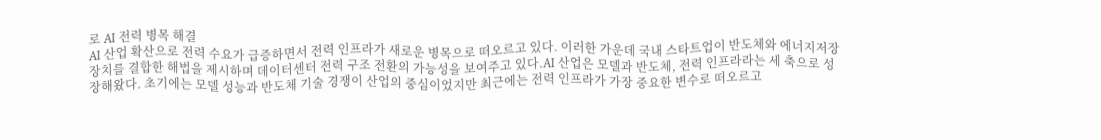로 AI 전력 병목 해결
AI 산업 확산으로 전력 수요가 급증하면서 전력 인프라가 새로운 병목으로 떠오르고 있다. 이러한 가운데 국내 스타트업이 반도체와 에너지저장장치를 결합한 해법을 제시하며 데이터센터 전력 구조 전환의 가능성을 보여주고 있다.AI 산업은 모델과 반도체, 전력 인프라라는 세 축으로 성장해왔다. 초기에는 모델 성능과 반도체 기술 경쟁이 산업의 중심이었지만 최근에는 전력 인프라가 가장 중요한 변수로 떠오르고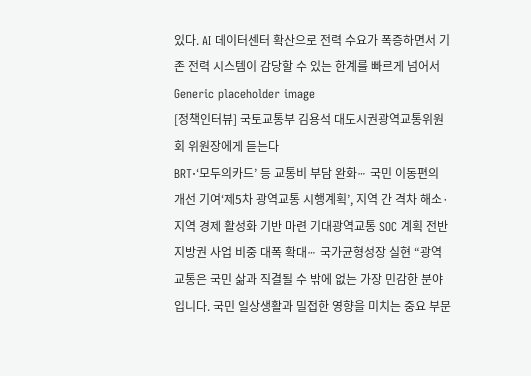있다. AI 데이터센터 확산으로 전력 수요가 폭증하면서 기존 전력 시스템이 감당할 수 있는 한계를 빠르게 넘어서
Generic placeholder image
[정책인터뷰] 국토교통부 김용석 대도시권광역교통위원회 위원장에게 듣는다
BRT·‘모두의카드’ 등 교통비 부담 완화ⵈ 국민 이동편의 개선 기여‘제5차 광역교통 시행계획’, 지역 간 격차 해소·지역 경제 활성화 기반 마련 기대광역교통 SOC 계획 전반 지방권 사업 비중 대폭 확대ⵈ 국가균형성장 실현 “광역교통은 국민 삶과 직결될 수 밖에 없는 가장 민감한 분야입니다. 국민 일상생활과 밀접한 영향을 미치는 중요 부문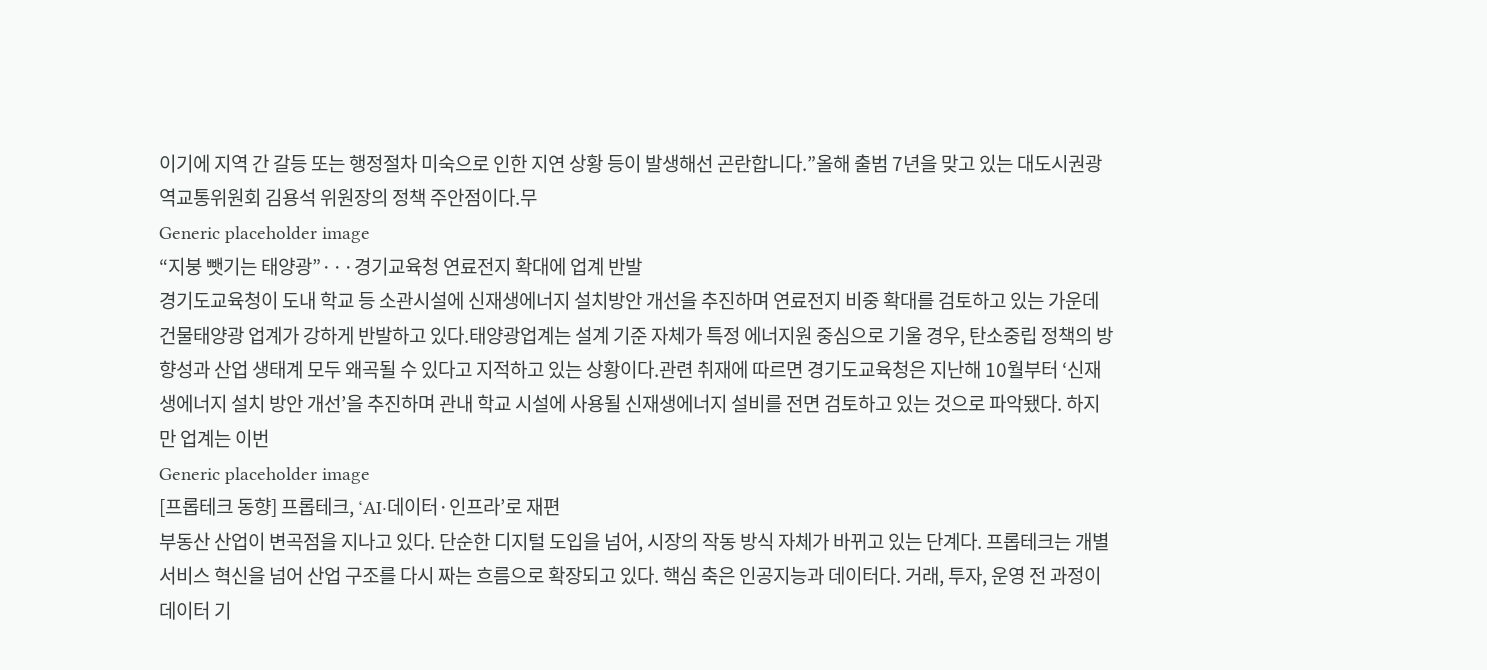이기에 지역 간 갈등 또는 행정절차 미숙으로 인한 지연 상황 등이 발생해선 곤란합니다.”올해 출범 7년을 맞고 있는 대도시권광역교통위원회 김용석 위원장의 정책 주안점이다.무
Generic placeholder image
“지붕 뺏기는 태양광”···경기교육청 연료전지 확대에 업계 반발
경기도교육청이 도내 학교 등 소관시설에 신재생에너지 설치방안 개선을 추진하며 연료전지 비중 확대를 검토하고 있는 가운데 건물태양광 업계가 강하게 반발하고 있다.태양광업계는 설계 기준 자체가 특정 에너지원 중심으로 기울 경우, 탄소중립 정책의 방향성과 산업 생태계 모두 왜곡될 수 있다고 지적하고 있는 상황이다.관련 취재에 따르면 경기도교육청은 지난해 10월부터 ‘신재생에너지 설치 방안 개선’을 추진하며 관내 학교 시설에 사용될 신재생에너지 설비를 전면 검토하고 있는 것으로 파악됐다. 하지만 업계는 이번
Generic placeholder image
[프롭테크 동향] 프롭테크, ‘AI·데이터·인프라’로 재편
부동산 산업이 변곡점을 지나고 있다. 단순한 디지털 도입을 넘어, 시장의 작동 방식 자체가 바뀌고 있는 단계다. 프롭테크는 개별 서비스 혁신을 넘어 산업 구조를 다시 짜는 흐름으로 확장되고 있다. 핵심 축은 인공지능과 데이터다. 거래, 투자, 운영 전 과정이 데이터 기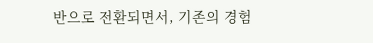반으로 전환되면서, 기존의 경험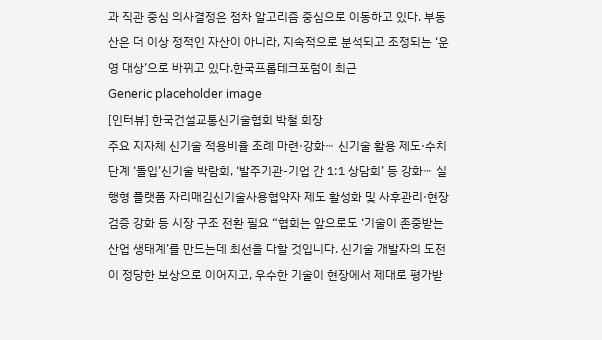과 직관 중심 의사결정은 점차 알고리즘 중심으로 이동하고 있다. 부동산은 더 이상 정적인 자산이 아니라, 지속적으로 분석되고 조정되는 ‘운영 대상’으로 바뀌고 있다.한국프롭테크포럼이 최근
Generic placeholder image
[인터뷰] 한국건설교통신기술협회 박철 회장
주요 지자체 신기술 적용비율 조례 마련·강화ⵈ 신기술 활용 제도·수치 단계 ‘돌입’신기술 박람회, ‘발주기관-기업 간 1:1 상담회’ 등 강화ⵈ 실행형 플랫폼 자리매김신기술사용협약자 제도 활성화 및 사후관리·현장 검증 강화 등 시장 구조 전환 필요 “협회는 앞으로도 ‘기술이 존중받는 산업 생태계’를 만드는데 최선을 다할 것입니다. 신기술 개발자의 도전이 정당한 보상으로 이어지고, 우수한 기술이 현장에서 제대로 평가받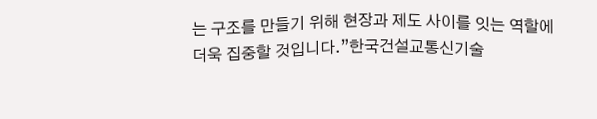는 구조를 만들기 위해 현장과 제도 사이를 잇는 역할에 더욱 집중할 것입니다.”한국건설교통신기술